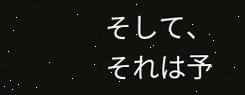そして、それは予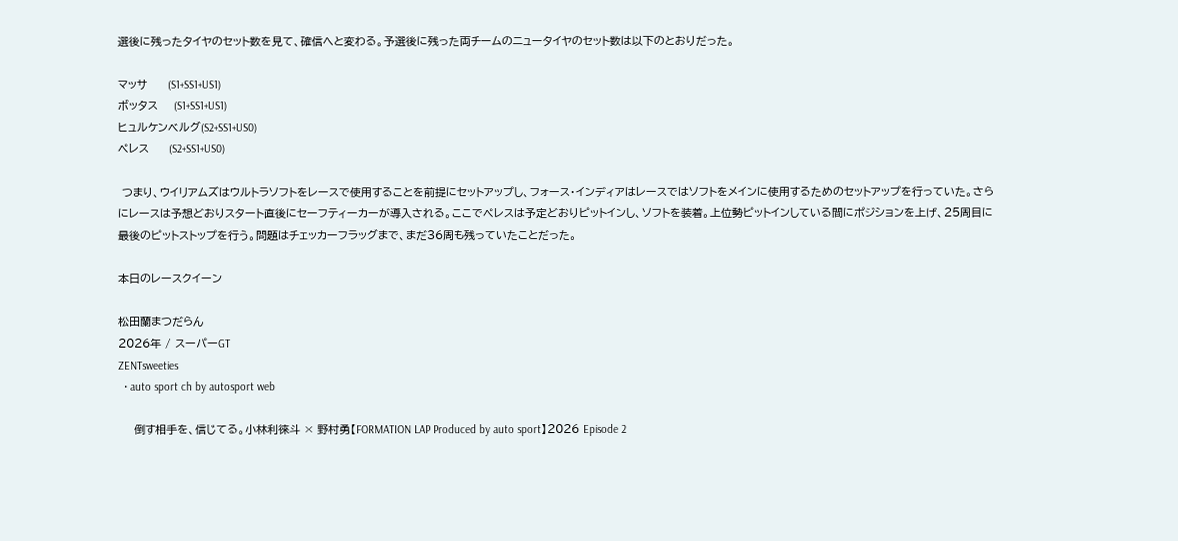選後に残ったタイヤのセット数を見て、確信へと変わる。予選後に残った両チームのニュータイヤのセット数は以下のとおりだった。

マッサ     (S1+SS1+US1)
ボッタス    (S1+SS1+US1)
ヒュルケンベルグ(S2+SS1+US0)
ペレス     (S2+SS1+US0)

 つまり、ウイリアムズはウルトラソフトをレースで使用することを前提にセットアップし、フォース・インディアはレースではソフトをメインに使用するためのセットアップを行っていた。さらにレースは予想どおりスタート直後にセーフティーカーが導入される。ここでペレスは予定どおりピットインし、ソフトを装着。上位勢ピットインしている間にポジションを上げ、25周目に最後のピットストップを行う。問題はチェッカーフラッグまで、まだ36周も残っていたことだった。

本日のレースクイーン

松田蘭まつだらん
2026年 / スーパーGT
ZENTsweeties
  • auto sport ch by autosport web

    倒す相手を、信じてる。小林利徠斗 × 野村勇【FORMATION LAP Produced by auto sport】2026 Episode 2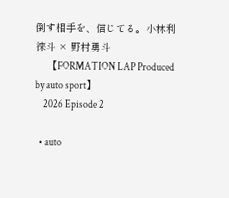倒す相手を、信じてる。小林利徠斗 × 野村勇斗
    【FORMATION LAP Produced by auto sport】
    2026 Episode 2

  • auto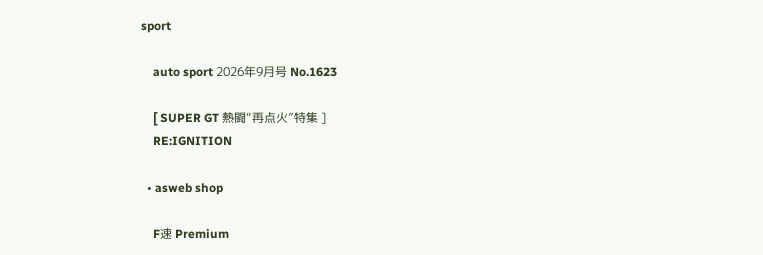sport

    auto sport 2026年9月号 No.1623

    [ SUPER GT 熱闘“再点火”特集 ]
    RE:IGNITION

  • asweb shop

    F速 Premium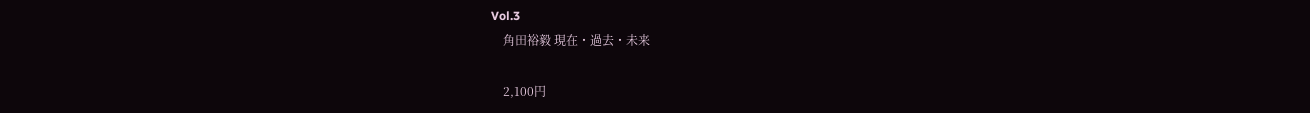Vol.3
    角田裕毅 現在・過去・未来

    2,100円